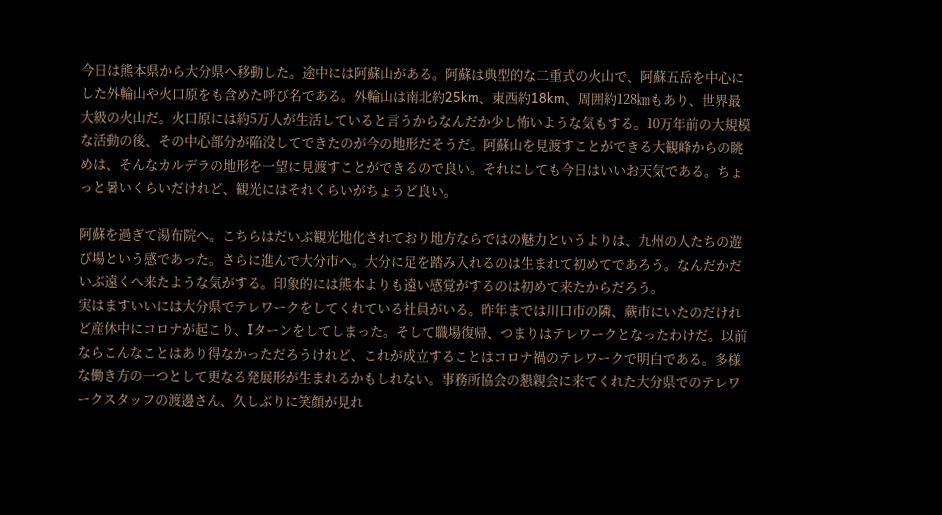今日は熊本県から大分県へ移動した。途中には阿蘇山がある。阿蘇は典型的な二重式の火山で、阿蘇五岳を中心にした外輪山や火口原をも含めた呼び名である。外輪山は南北約25km、東西約18km、周囲約128㎞もあり、世界最大級の火山だ。火口原には約5万人が生活していると言うからなんだか少し怖いような気もする。10万年前の大規模な活動の後、その中心部分が陥没してできたのが今の地形だそうだ。阿蘇山を見渡すことができる大観峰からの眺めは、そんなカルデラの地形を一望に見渡すことができるので良い。それにしても今日はいいお天気である。ちょっと暑いくらいだけれど、観光にはそれくらいがちょうど良い。

阿蘇を過ぎて湯布院へ。こちらはだいぶ観光地化されており地方ならではの魅力というよりは、九州の人たちの遊び場という感であった。さらに進んで大分市へ。大分に足を踏み入れるのは生まれて初めてであろう。なんだかだいぶ遠くへ来たような気がする。印象的には熊本よりも遠い感覚がするのは初めて来たからだろう。
実はますいいには大分県でテレワークをしてくれている社員がいる。昨年までは川口市の隣、蕨市にいたのだけれど産休中にコロナが起こり、Iターンをしてしまった。そして職場復帰、つまりはテレワークとなったわけだ。以前ならこんなことはあり得なかっただろうけれど、これが成立することはコロナ禍のテレワークで明白である。多様な働き方の一つとして更なる発展形が生まれるかもしれない。事務所協会の懇親会に来てくれた大分県でのテレワークスタッフの渡邊さん、久しぶりに笑顔が見れ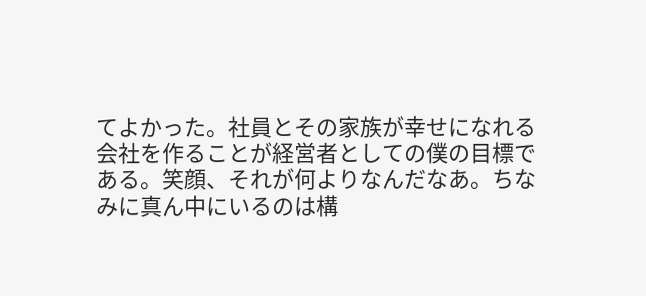てよかった。社員とその家族が幸せになれる会社を作ることが経営者としての僕の目標である。笑顔、それが何よりなんだなあ。ちなみに真ん中にいるのは構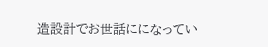造設計でお世話にになってい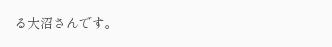る大沼さんです。